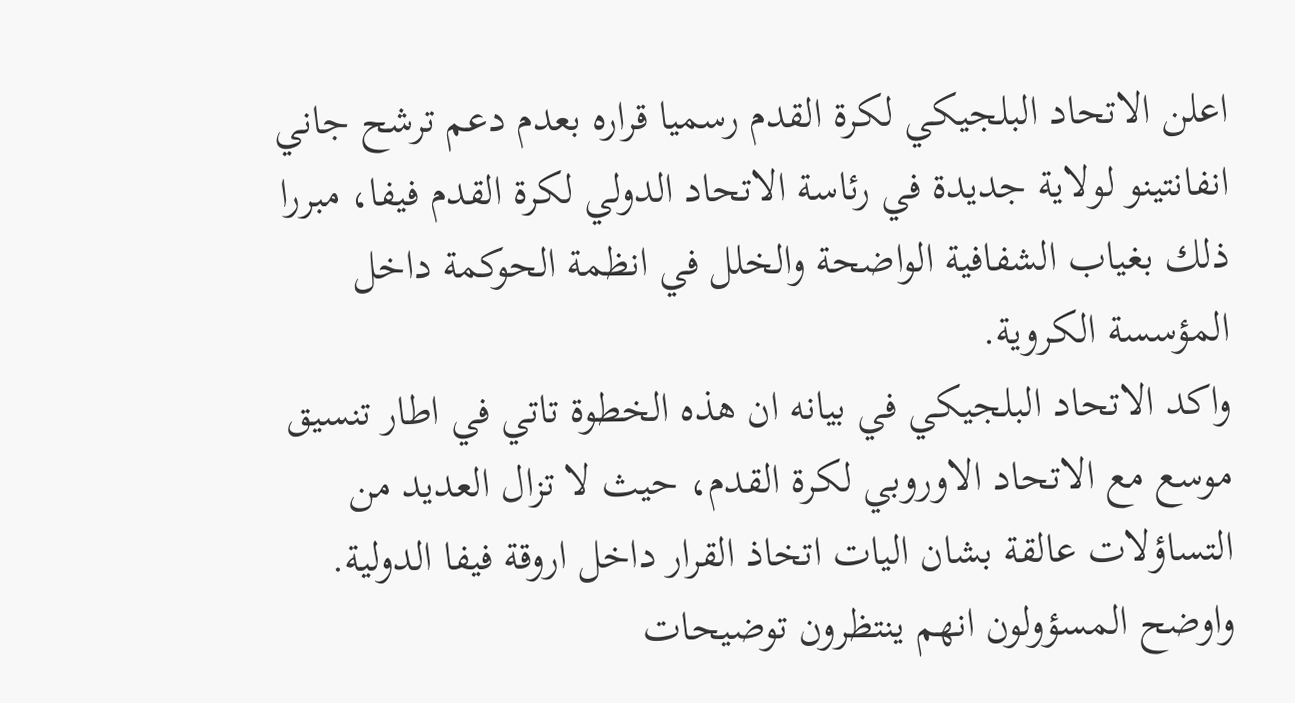اعلن الاتحاد البلجيكي لكرة القدم رسميا قراره بعدم دعم ترشح جاني انفانتينو لولاية جديدة في رئاسة الاتحاد الدولي لكرة القدم فيفا، مبررا ذلك بغياب الشفافية الواضحة والخلل في انظمة الحوكمة داخل المؤسسة الكروية.
واكد الاتحاد البلجيكي في بيانه ان هذه الخطوة تاتي في اطار تنسيق موسع مع الاتحاد الاوروبي لكرة القدم، حيث لا تزال العديد من التساؤلات عالقة بشان اليات اتخاذ القرار داخل اروقة فيفا الدولية.
واوضح المسؤولون انهم ينتظرون توضيحات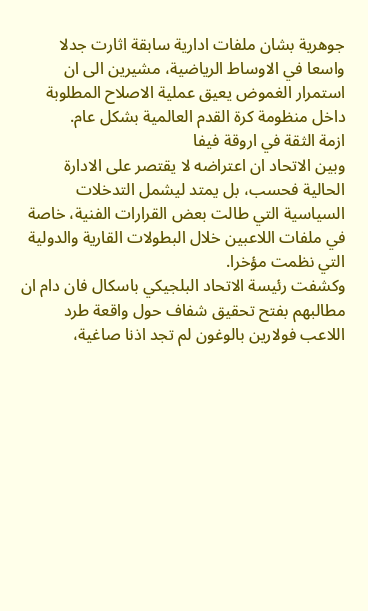جوهرية بشان ملفات ادارية سابقة اثارت جدلا واسعا في الاوساط الرياضية، مشيرين الى ان استمرار الغموض يعيق عملية الاصلاح المطلوبة داخل منظومة كرة القدم العالمية بشكل عام.
ازمة الثقة في اروقة فيفا
وبين الاتحاد ان اعتراضه لا يقتصر على الادارة الحالية فحسب، بل يمتد ليشمل التدخلات السياسية التي طالت بعض القرارات الفنية، خاصة في ملفات اللاعبين خلال البطولات القارية والدولية التي نظمت مؤخرا.
وكشفت رئيسة الاتحاد البلجيكي باسكال فان دام ان مطالبهم بفتح تحقيق شفاف حول واقعة طرد اللاعب فولارين بالوغون لم تجد اذنا صاغية،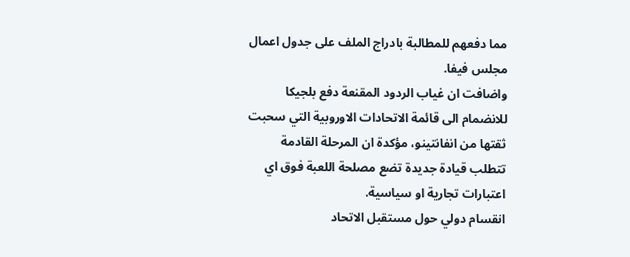مما دفعهم للمطالبة بادراج الملف على جدول اعمال مجلس فيفا.
واضافت ان غياب الردود المقنعة دفع بلجيكا للانضمام الى قائمة الاتحادات الاوروبية التي سحبت ثقتها من انفانتينو، مؤكدة ان المرحلة القادمة تتطلب قيادة جديدة تضع مصلحة اللعبة فوق اي اعتبارات تجارية او سياسية.
انقسام دولي حول مستقبل الاتحاد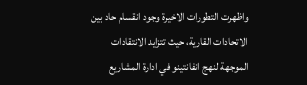واظهرت التطورات الاخيرة وجود انقسام حاد بين الاتحادات القارية، حيث تتزايد الانتقادات الموجهة لنهج انفانتينو في ادارة المشاريع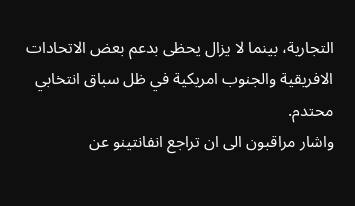التجارية، بينما لا يزال يحظى بدعم بعض الاتحادات الافريقية والجنوب امريكية في ظل سباق انتخابي محتدم.
واشار مراقبون الى ان تراجع انفانتينو عن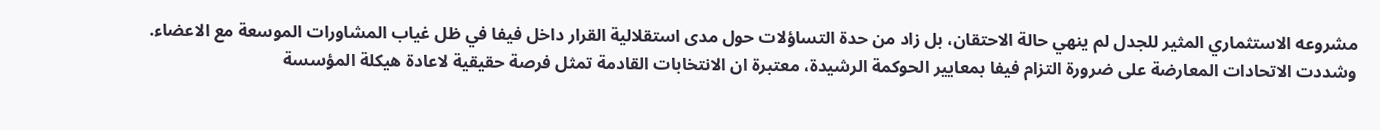مشروعه الاستثماري المثير للجدل لم ينهي حالة الاحتقان، بل زاد من حدة التساؤلات حول مدى استقلالية القرار داخل فيفا في ظل غياب المشاورات الموسعة مع الاعضاء.
وشددت الاتحادات المعارضة على ضرورة التزام فيفا بمعايير الحوكمة الرشيدة، معتبرة ان الانتخابات القادمة تمثل فرصة حقيقية لاعادة هيكلة المؤسسة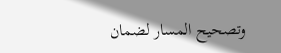وتصحيح المسار لضمان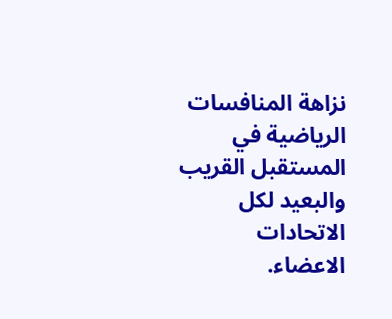نزاهة المنافسات الرياضية في المستقبل القريب والبعيد لكل الاتحادات الاعضاء.